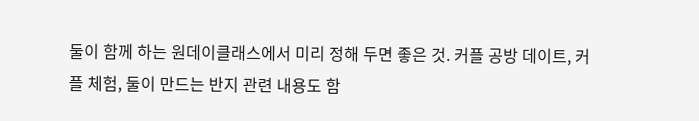둘이 함께 하는 원데이클래스에서 미리 정해 두면 좋은 것. 커플 공방 데이트, 커플 체험, 둘이 만드는 반지 관련 내용도 함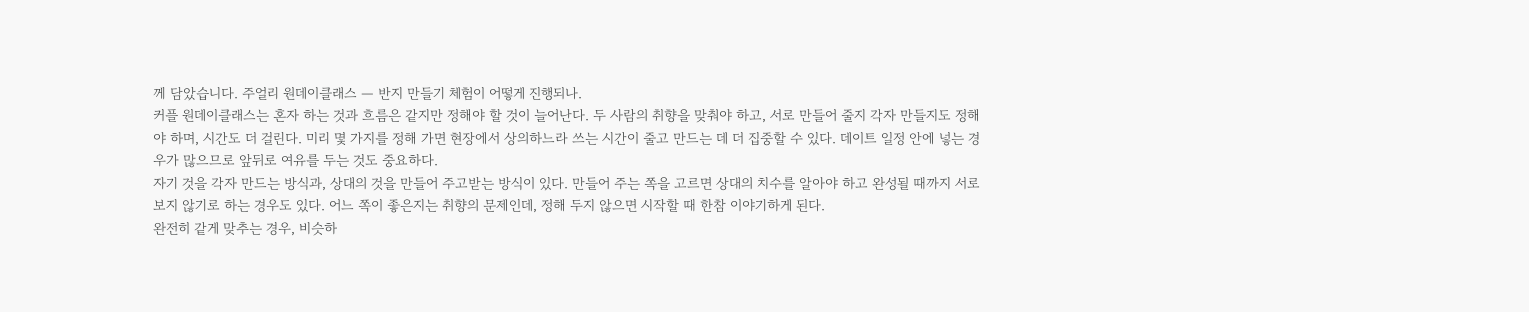께 담았습니다. 주얼리 원데이클래스 — 반지 만들기 체험이 어떻게 진행되나.
커플 원데이클래스는 혼자 하는 것과 흐름은 같지만 정해야 할 것이 늘어난다. 두 사람의 취향을 맞춰야 하고, 서로 만들어 줄지 각자 만들지도 정해야 하며, 시간도 더 걸린다. 미리 몇 가지를 정해 가면 현장에서 상의하느라 쓰는 시간이 줄고 만드는 데 더 집중할 수 있다. 데이트 일정 안에 넣는 경우가 많으므로 앞뒤로 여유를 두는 것도 중요하다.
자기 것을 각자 만드는 방식과, 상대의 것을 만들어 주고받는 방식이 있다. 만들어 주는 쪽을 고르면 상대의 치수를 알아야 하고 완성될 때까지 서로 보지 않기로 하는 경우도 있다. 어느 쪽이 좋은지는 취향의 문제인데, 정해 두지 않으면 시작할 때 한참 이야기하게 된다.
완전히 같게 맞추는 경우, 비슷하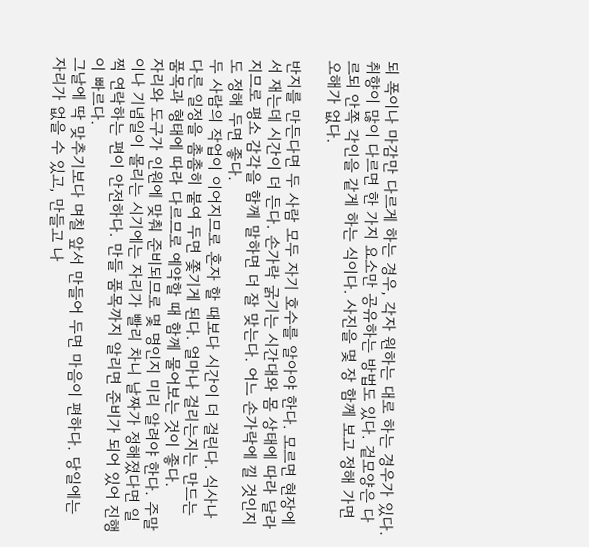되 폭이나 마감만 다르게 하는 경우, 각자 원하는 대로 하는 경우가 있다. 취향이 많이 다르면 한 가지 요소만 공유하는 방법도 있다. 겉모양은 다르되 안쪽 각인을 같게 하는 식이다. 사진을 몇 장 함께 보고 정해 가면 오해가 없다.

반지를 만든다면 두 사람 모두 자기 호수를 알아야 한다. 모르면 현장에서 재는데 시간이 더 든다. 손가락 굵기는 시간대와 몸 상태에 따라 달라지므로 평소 감각을 함께 말하면 더 잘 맞는다. 어느 손가락에 낄 것인지도 정해 두면 좋다.
두 사람의 작업이 이어지므로 혼자 할 때보다 시간이 더 걸린다. 식사나 다른 일정을 촘촘히 붙여 두면 쫓기게 된다. 얼마나 걸리는지는 만드는 품목과 형태에 따라 다르므로 예약할 때 함께 물어보는 것이 좋다.
자리와 도구가 인원에 맞춰 준비되므로 몇 명인지 미리 알려야 한다. 주말이나 기념일이 몰리는 시기에는 자리가 빨리 차니 날짜가 정해졌다면 일찍 연락하는 편이 안전하다. 만들 품목까지 알리면 준비가 되어 있어 진행이 빠르다.
그날에 딱 맞추기보다 며칠 앞서 만들어 두면 마음이 편하다. 당일에는 자리가 없을 수 있고, 만들고 나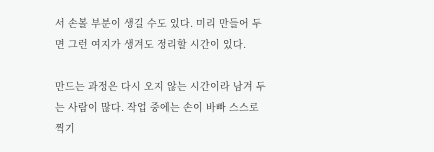서 손볼 부분이 생길 수도 있다. 미리 만들어 두면 그런 여지가 생겨도 정리할 시간이 있다.

만드는 과정은 다시 오지 않는 시간이라 남겨 두는 사람이 많다. 작업 중에는 손이 바빠 스스로 찍기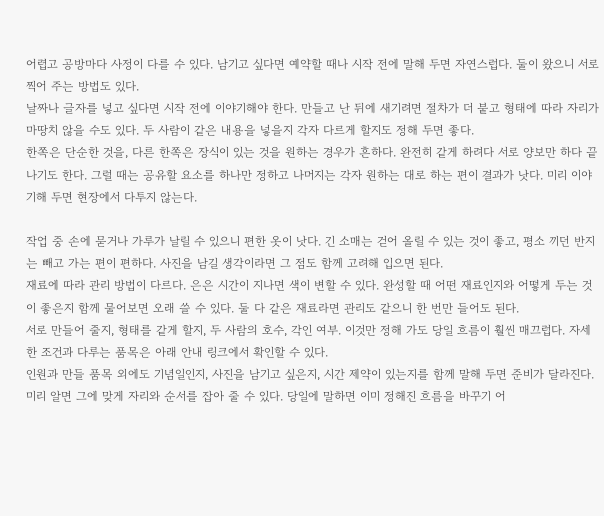어렵고 공방마다 사정이 다를 수 있다. 남기고 싶다면 예약할 때나 시작 전에 말해 두면 자연스럽다. 둘이 왔으니 서로 찍어 주는 방법도 있다.
날짜나 글자를 넣고 싶다면 시작 전에 이야기해야 한다. 만들고 난 뒤에 새기려면 절차가 더 붙고 형태에 따라 자리가 마땅치 않을 수도 있다. 두 사람이 같은 내용을 넣을지 각자 다르게 할지도 정해 두면 좋다.
한쪽은 단순한 것을, 다른 한쪽은 장식이 있는 것을 원하는 경우가 흔하다. 완전히 같게 하려다 서로 양보만 하다 끝나기도 한다. 그럴 때는 공유할 요소를 하나만 정하고 나머지는 각자 원하는 대로 하는 편이 결과가 낫다. 미리 이야기해 두면 현장에서 다투지 않는다.

작업 중 손에 묻거나 가루가 날릴 수 있으니 편한 옷이 낫다. 긴 소매는 걷어 올릴 수 있는 것이 좋고, 평소 끼던 반지는 빼고 가는 편이 편하다. 사진을 남길 생각이라면 그 점도 함께 고려해 입으면 된다.
재료에 따라 관리 방법이 다르다. 은은 시간이 지나면 색이 변할 수 있다. 완성할 때 어떤 재료인지와 어떻게 두는 것이 좋은지 함께 물어보면 오래 쓸 수 있다. 둘 다 같은 재료라면 관리도 같으니 한 번만 들어도 된다.
서로 만들어 줄지, 형태를 같게 할지, 두 사람의 호수, 각인 여부. 이것만 정해 가도 당일 흐름이 훨씬 매끄럽다. 자세한 조건과 다루는 품목은 아래 안내 링크에서 확인할 수 있다.
인원과 만들 품목 외에도 기념일인지, 사진을 남기고 싶은지, 시간 제약이 있는지를 함께 말해 두면 준비가 달라진다. 미리 알면 그에 맞게 자리와 순서를 잡아 줄 수 있다. 당일에 말하면 이미 정해진 흐름을 바꾸기 어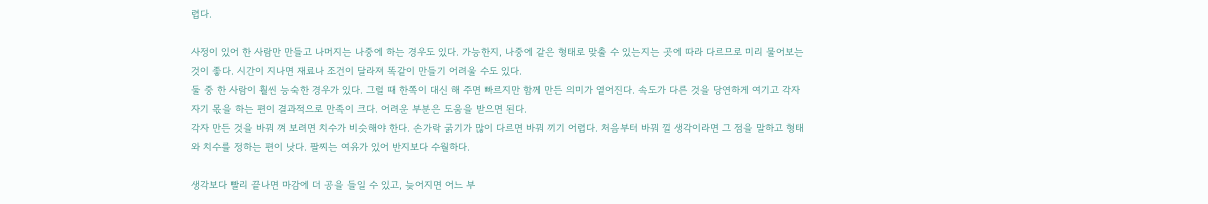렵다.

사정이 있어 한 사람만 만들고 나머지는 나중에 하는 경우도 있다. 가능한지, 나중에 같은 형태로 맞출 수 있는지는 곳에 따라 다르므로 미리 물어보는 것이 좋다. 시간이 지나면 재료나 조건이 달라져 똑같이 만들기 어려울 수도 있다.
둘 중 한 사람이 훨씬 능숙한 경우가 있다. 그럴 때 한쪽이 대신 해 주면 빠르지만 함께 만든 의미가 옅어진다. 속도가 다른 것을 당연하게 여기고 각자 자기 몫을 하는 편이 결과적으로 만족이 크다. 어려운 부분은 도움을 받으면 된다.
각자 만든 것을 바꿔 껴 보려면 치수가 비슷해야 한다. 손가락 굵기가 많이 다르면 바꿔 끼기 어렵다. 처음부터 바꿔 낄 생각이라면 그 점을 말하고 형태와 치수를 정하는 편이 낫다. 팔찌는 여유가 있어 반지보다 수월하다.

생각보다 빨리 끝나면 마감에 더 공을 들일 수 있고, 늦어지면 어느 부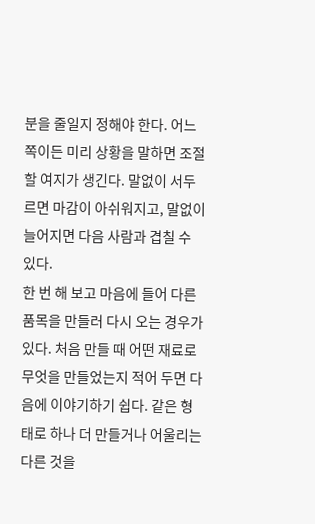분을 줄일지 정해야 한다. 어느 쪽이든 미리 상황을 말하면 조절할 여지가 생긴다. 말없이 서두르면 마감이 아쉬워지고, 말없이 늘어지면 다음 사람과 겹칠 수 있다.
한 번 해 보고 마음에 들어 다른 품목을 만들러 다시 오는 경우가 있다. 처음 만들 때 어떤 재료로 무엇을 만들었는지 적어 두면 다음에 이야기하기 쉽다. 같은 형태로 하나 더 만들거나 어울리는 다른 것을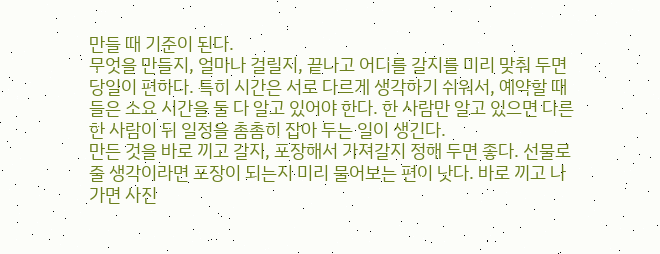만들 때 기준이 된다.
무엇을 만들지, 얼마나 걸릴지, 끝나고 어디를 갈지를 미리 맞춰 두면 당일이 편하다. 특히 시간은 서로 다르게 생각하기 쉬워서, 예약할 때 들은 소요 시간을 둘 다 알고 있어야 한다. 한 사람만 알고 있으면 다른 한 사람이 뒤 일정을 촘촘히 잡아 두는 일이 생긴다.
만든 것을 바로 끼고 갈지, 포장해서 가져갈지 정해 두면 좋다. 선물로 줄 생각이라면 포장이 되는지 미리 물어보는 편이 낫다. 바로 끼고 나가면 사진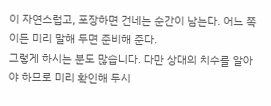이 자연스럽고, 포장하면 건네는 순간이 남는다. 어느 쪽이든 미리 말해 두면 준비해 준다.
그렇게 하시는 분도 많습니다. 다만 상대의 치수를 알아야 하므로 미리 확인해 두시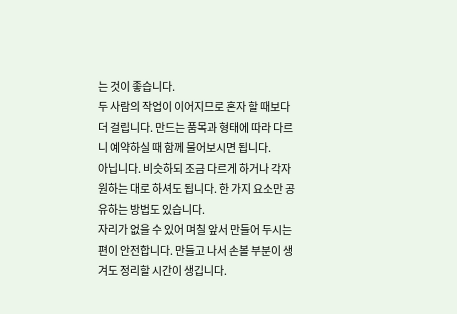는 것이 좋습니다.
두 사람의 작업이 이어지므로 혼자 할 때보다 더 걸립니다. 만드는 품목과 형태에 따라 다르니 예약하실 때 함께 물어보시면 됩니다.
아닙니다. 비슷하되 조금 다르게 하거나 각자 원하는 대로 하셔도 됩니다. 한 가지 요소만 공유하는 방법도 있습니다.
자리가 없을 수 있어 며칠 앞서 만들어 두시는 편이 안전합니다. 만들고 나서 손볼 부분이 생겨도 정리할 시간이 생깁니다.